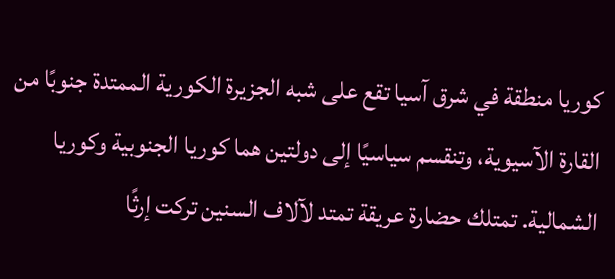كوريا منطقة في شرق آسيا تقع على شبه الجزيرة الكورية الممتدة جنوبًا من القارة الآسيوية، وتنقسم سياسيًا إلى دولتين هما كوريا الجنوبية وكوريا الشمالية. تمتلك حضارة عريقة تمتد لآلاف السنين تركت إرثًا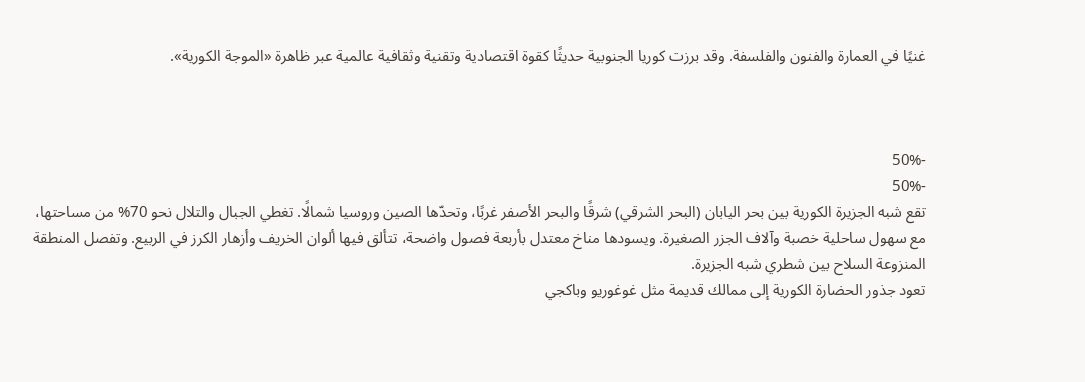غنيًا في العمارة والفنون والفلسفة. وقد برزت كوريا الجنوبية حديثًا كقوة اقتصادية وتقنية وثقافية عالمية عبر ظاهرة «الموجة الكورية».



-50%
-50%
تقع شبه الجزيرة الكورية بين بحر اليابان (البحر الشرقي) شرقًا والبحر الأصفر غربًا، وتحدّها الصين وروسيا شمالًا. تغطي الجبال والتلال نحو 70% من مساحتها، مع سهول ساحلية خصبة وآلاف الجزر الصغيرة. ويسودها مناخ معتدل بأربعة فصول واضحة، تتألق فيها ألوان الخريف وأزهار الكرز في الربيع. وتفصل المنطقة المنزوعة السلاح بين شطري شبه الجزيرة.
تعود جذور الحضارة الكورية إلى ممالك قديمة مثل غوغوريو وباكجي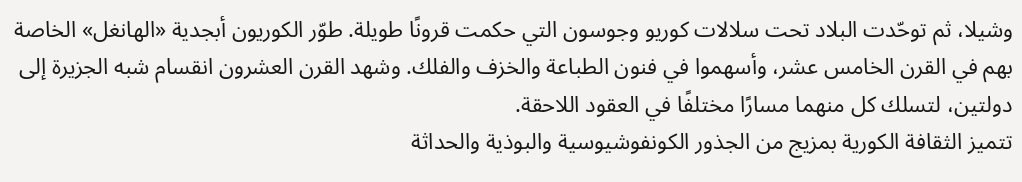وشيلا، ثم توحّدت البلاد تحت سلالات كوريو وجوسون التي حكمت قرونًا طويلة. طوّر الكوريون أبجدية «الهانغل» الخاصة بهم في القرن الخامس عشر، وأسهموا في فنون الطباعة والخزف والفلك. وشهد القرن العشرون انقسام شبه الجزيرة إلى دولتين، لتسلك كل منهما مسارًا مختلفًا في العقود اللاحقة.
تتميز الثقافة الكورية بمزيج من الجذور الكونفوشيوسية والبوذية والحداثة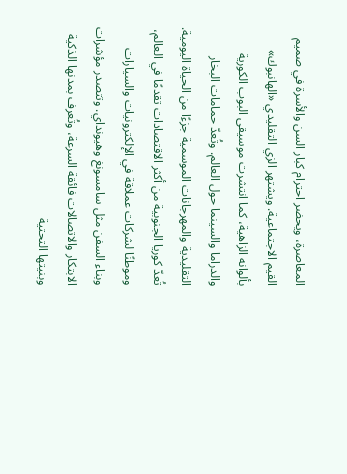المعاصرة، ويحضر احترام كبار السن والأسرة في صميم القيم الاجتماعية. ويشتهر الزي التقليدي «الهانبوك» بألوانه الزاهية، كما انتشرت موسيقى البوب الكورية والدراما والسينما حول العالم. وتُعدّ حمامات البخار التقليدية والمهرجانات الموسمية جزءًا من الحياة اليومية.
تُعدّ كوريا الجنوبية من أكثر الاقتصادات تقدمًا في العالم، وموطنًا لشركات عملاقة في الإلكترونيات والسيارات وبناء السفن مثل سامسونغ وهيونداي. وتتصدر مؤشرات الابتكار والاتصالات فائقة السرعة، وتُعرف بمدنها الذكية وبنيتها التحتية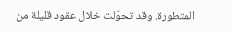المتطورة. وقد تحوّلت خلال عقود قليلة من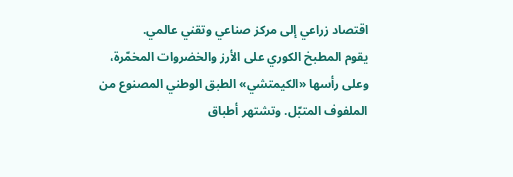اقتصاد زراعي إلى مركز صناعي وتقني عالمي.
يقوم المطبخ الكوري على الأرز والخضروات المخمّرة، وعلى رأسها «الكيمتشي» الطبق الوطني المصنوع من الملفوف المتبّل. وتشتهر أطباق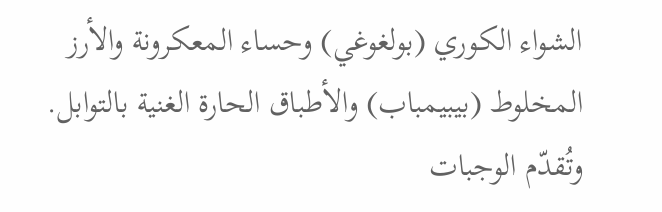الشواء الكوري (بولغوغي) وحساء المعكرونة والأرز المخلوط (بيبيمباب) والأطباق الحارة الغنية بالتوابل. وتُقدّم الوجبات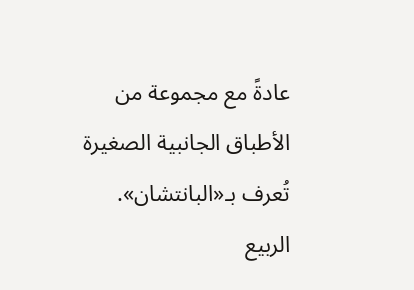عادةً مع مجموعة من الأطباق الجانبية الصغيرة تُعرف بـ«البانتشان».
الربيع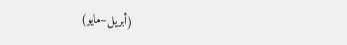(أبريل–مايو)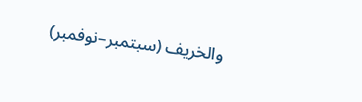والخريف (سبتمبر–نوفمبر)